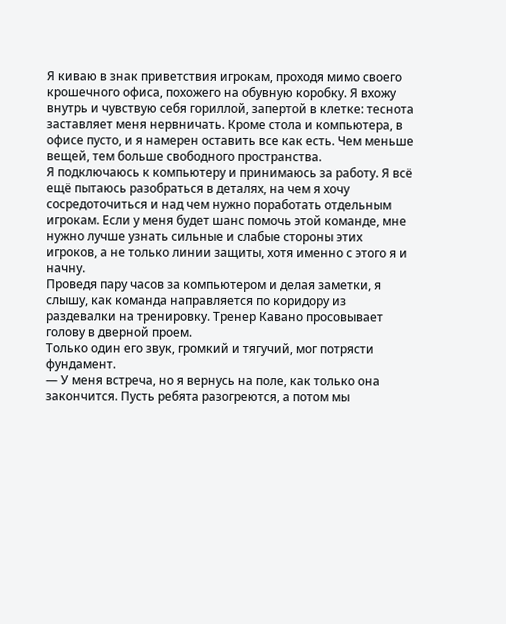Я киваю в знак приветствия игрокам, проходя мимо своего крошечного офиса, похожего на обувную коробку. Я вхожу внутрь и чувствую себя гориллой, запертой в клетке: теснота заставляет меня нервничать. Кроме стола и компьютера, в офисе пусто, и я намерен оставить все как есть. Чем меньше вещей, тем больше свободного пространства.
Я подключаюсь к компьютеру и принимаюсь за работу. Я всё ещё пытаюсь разобраться в деталях, на чем я хочу сосредоточиться и над чем нужно поработать отдельным игрокам. Если у меня будет шанс помочь этой команде, мне нужно лучше узнать сильные и слабые стороны этих игроков, а не только линии защиты, хотя именно с этого я и начну.
Проведя пару часов за компьютером и делая заметки, я слышу, как команда направляется по коридору из раздевалки на тренировку. Тренер Кавано просовывает голову в дверной проем.
Только один его звук, громкий и тягучий, мог потрясти фундамент.
— У меня встреча, но я вернусь на поле, как только она закончится. Пусть ребята разогреются, а потом мы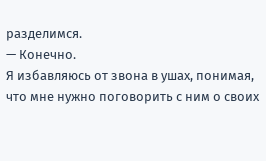разделимся.
— Конечно.
Я избавляюсь от звона в ушах, понимая, что мне нужно поговорить с ним о своих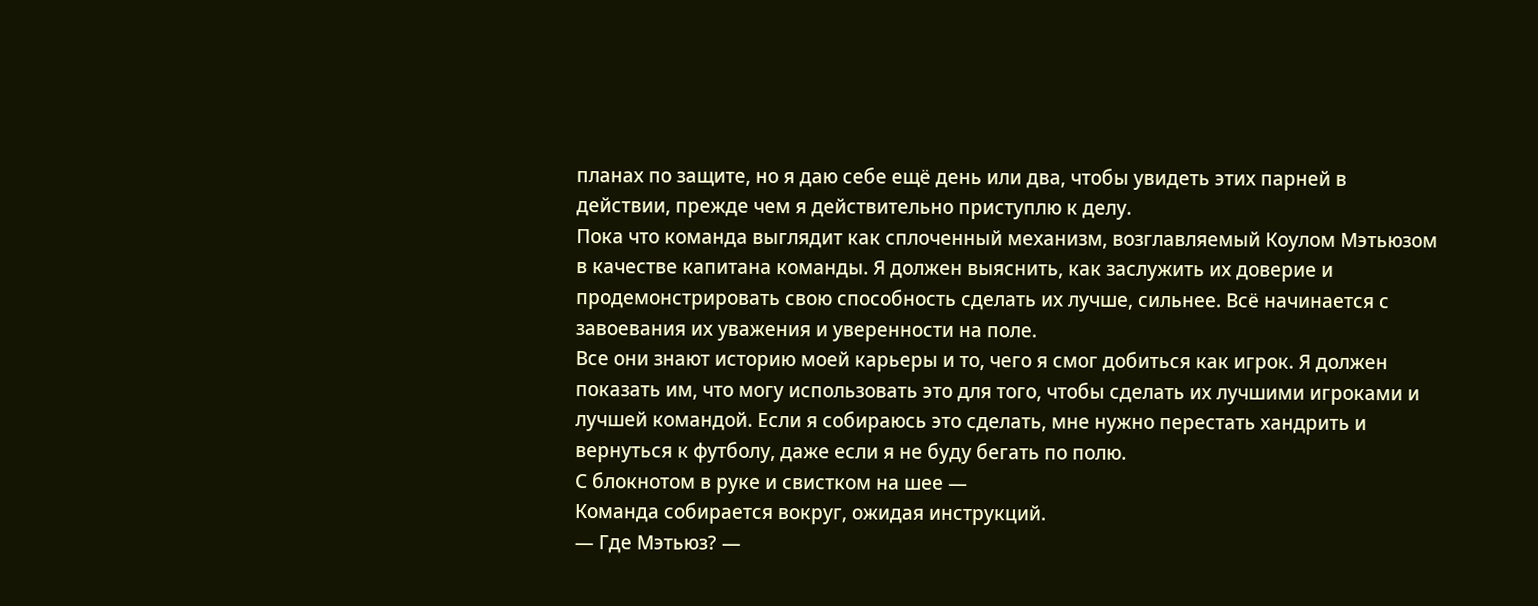планах по защите, но я даю себе ещё день или два, чтобы увидеть этих парней в действии, прежде чем я действительно приступлю к делу.
Пока что команда выглядит как сплоченный механизм, возглавляемый Коулом Мэтьюзом в качестве капитана команды. Я должен выяснить, как заслужить их доверие и продемонстрировать свою способность сделать их лучше, сильнее. Всё начинается с завоевания их уважения и уверенности на поле.
Все они знают историю моей карьеры и то, чего я смог добиться как игрок. Я должен показать им, что могу использовать это для того, чтобы сделать их лучшими игроками и лучшей командой. Если я собираюсь это сделать, мне нужно перестать хандрить и вернуться к футболу, даже если я не буду бегать по полю.
С блокнотом в руке и свистком на шее —
Команда собирается вокруг, ожидая инструкций.
— Где Мэтьюз? —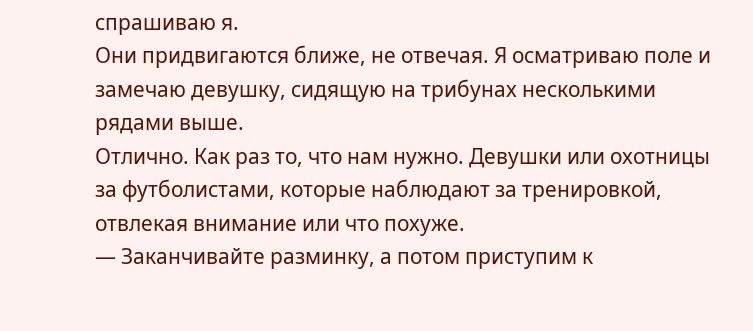спрашиваю я.
Они придвигаются ближе, не отвечая. Я осматриваю поле и замечаю девушку, сидящую на трибунах несколькими рядами выше.
Отлично. Как раз то, что нам нужно. Девушки или охотницы за футболистами, которые наблюдают за тренировкой, отвлекая внимание или что похуже.
— Заканчивайте разминку, а потом приступим к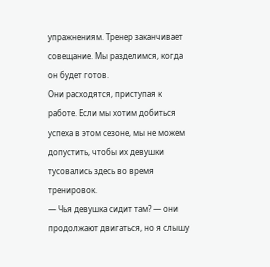упражнениям. Тренер заканчивает совещание. Мы разделимся, когда он будет готов.
Они расходятся, приступая к работе. Если мы хотим добиться успеха в этом сезоне, мы не можем допустить, чтобы их девушки тусовались здесь во время тренировок.
— Чья девушка сидит там? — они продолжают двигаться, но я слышу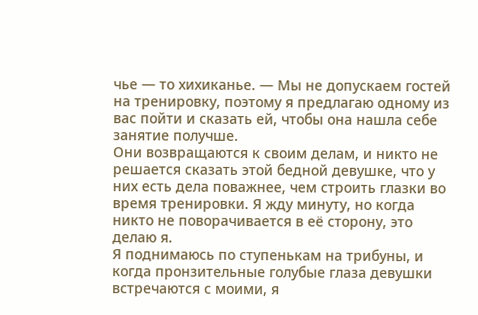чье — то хихиканье. — Мы не допускаем гостей на тренировку, поэтому я предлагаю одному из вас пойти и сказать ей, чтобы она нашла себе занятие получше.
Они возвращаются к своим делам, и никто не решается сказать этой бедной девушке, что у них есть дела поважнее, чем строить глазки во время тренировки. Я жду минуту, но когда никто не поворачивается в её сторону, это делаю я.
Я поднимаюсь по ступенькам на трибуны, и когда пронзительные голубые глаза девушки встречаются с моими, я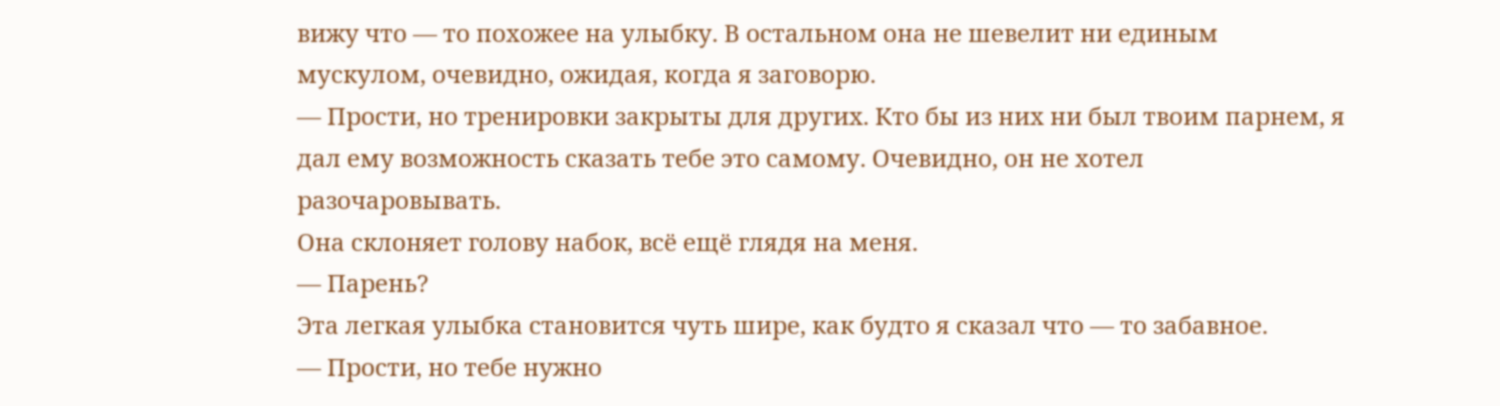вижу что — то похожее на улыбку. В остальном она не шевелит ни единым мускулом, очевидно, ожидая, когда я заговорю.
— Прости, но тренировки закрыты для других. Кто бы из них ни был твоим парнем, я дал ему возможность сказать тебе это самому. Очевидно, он не хотел разочаровывать.
Она склоняет голову набок, всё ещё глядя на меня.
— Парень?
Эта легкая улыбка становится чуть шире, как будто я сказал что — то забавное.
— Прости, но тебе нужно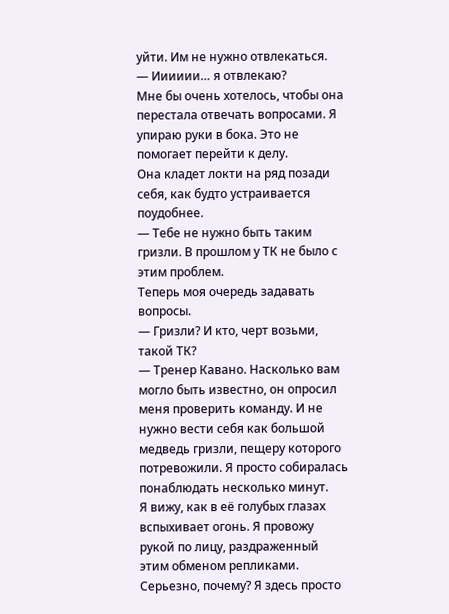уйти. Им не нужно отвлекаться.
— Ииииии… я отвлекаю?
Мне бы очень хотелось, чтобы она перестала отвечать вопросами. Я упираю руки в бока. Это не помогает перейти к делу.
Она кладет локти на ряд позади себя, как будто устраивается поудобнее.
— Тебе не нужно быть таким гризли. В прошлом у ТК не было с этим проблем.
Теперь моя очередь задавать вопросы.
— Гризли? И кто, черт возьми, такой ТК?
— Тренер Кавано. Насколько вам могло быть известно, он опросил меня проверить команду. И не нужно вести себя как большой медведь гризли, пещеру которого потревожили. Я просто собиралась понаблюдать несколько минут.
Я вижу, как в её голубых глазах вспыхивает огонь. Я провожу рукой по лицу, раздраженный этим обменом репликами. Серьезно, почему? Я здесь просто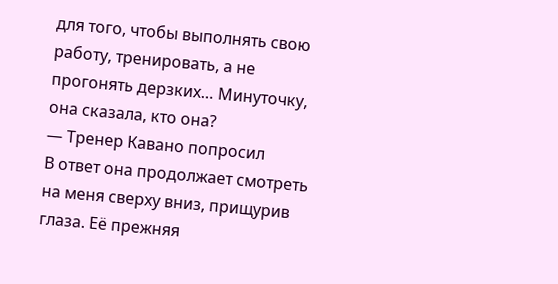для того, чтобы выполнять свою работу, тренировать, а не прогонять дерзких… Минуточку, она сказала, кто она?
— Тренер Кавано попросил
В ответ она продолжает смотреть на меня сверху вниз, прищурив глаза. Её прежняя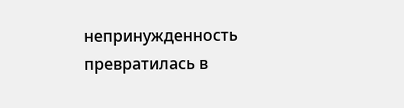непринужденность превратилась в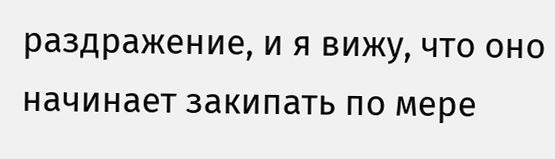раздражение, и я вижу, что оно начинает закипать по мере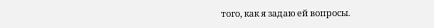того, как я задаю ей вопросы.